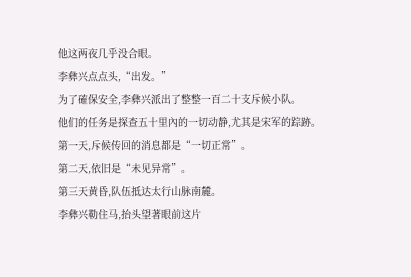他这两夜几乎没合眼。
李彝兴点点头,“出发。”
为了確保安全,李彝兴派出了整整一百二十支斥候小队。
他们的任务是探查五十里內的一切动静,尤其是宋军的踪跡。
第一天,斥候传回的消息都是“一切正常”。
第二天,依旧是“未见异常”。
第三天黄昏,队伍抵达太行山脉南麓。
李彝兴勒住马,抬头望著眼前这片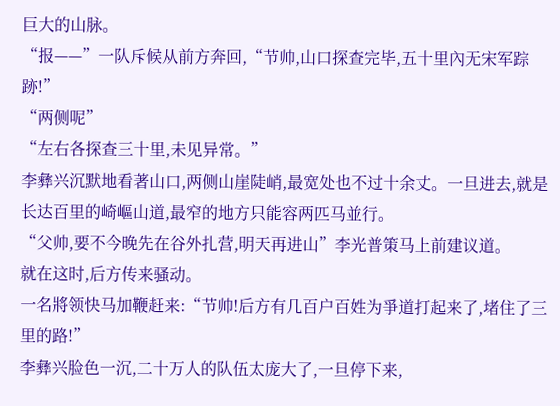巨大的山脉。
“报——”一队斥候从前方奔回,“节帅,山口探查完毕,五十里內无宋军踪跡!”
“两侧呢”
“左右各探查三十里,未见异常。”
李彝兴沉默地看著山口,两侧山崖陡峭,最宽处也不过十余丈。一旦进去,就是长达百里的崎嶇山道,最窄的地方只能容两匹马並行。
“父帅,要不今晚先在谷外扎营,明天再进山”李光普策马上前建议道。
就在这时,后方传来骚动。
一名將领快马加鞭赶来:“节帅!后方有几百户百姓为爭道打起来了,堵住了三里的路!”
李彝兴脸色一沉,二十万人的队伍太庞大了,一旦停下来,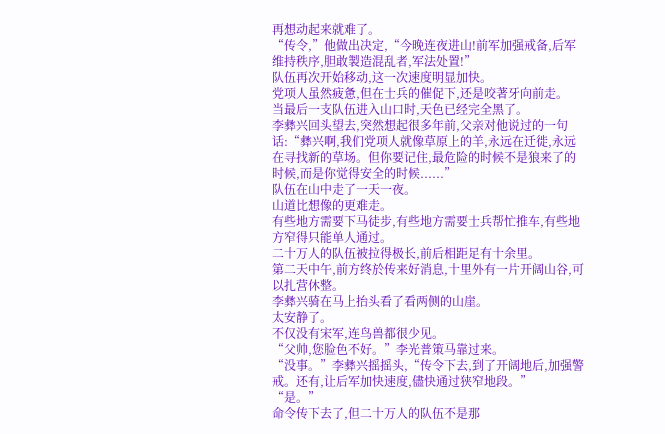再想动起来就难了。
“传令,”他做出决定,“今晚连夜进山!前军加强戒备,后军维持秩序,胆敢製造混乱者,军法处置!”
队伍再次开始移动,这一次速度明显加快。
党项人虽然疲惫,但在士兵的催促下,还是咬著牙向前走。
当最后一支队伍进入山口时,天色已经完全黑了。
李彝兴回头望去,突然想起很多年前,父亲对他说过的一句话:“彝兴啊,我们党项人就像草原上的羊,永远在迁徙,永远在寻找新的草场。但你要记住,最危险的时候不是狼来了的时候,而是你觉得安全的时候......”
队伍在山中走了一天一夜。
山道比想像的更难走。
有些地方需要下马徒步,有些地方需要士兵帮忙推车,有些地方窄得只能单人通过。
二十万人的队伍被拉得极长,前后相距足有十余里。
第二天中午,前方终於传来好消息,十里外有一片开阔山谷,可以扎营休整。
李彝兴骑在马上抬头看了看两侧的山崖。
太安静了。
不仅没有宋军,连鸟兽都很少见。
“父帅,您脸色不好。”李光普策马靠过来。
“没事。”李彝兴摇摇头,“传令下去,到了开阔地后,加强警戒。还有,让后军加快速度,儘快通过狭窄地段。”
“是。”
命令传下去了,但二十万人的队伍不是那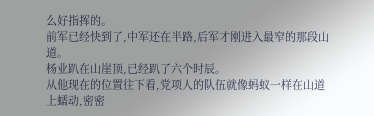么好指挥的。
前军已经快到了,中军还在半路,后军才刚进入最窄的那段山道。
杨业趴在山崖顶,已经趴了六个时辰。
从他现在的位置往下看,党项人的队伍就像蚂蚁一样在山道上蠕动,密密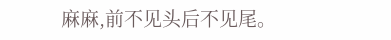麻麻,前不见头后不见尾。